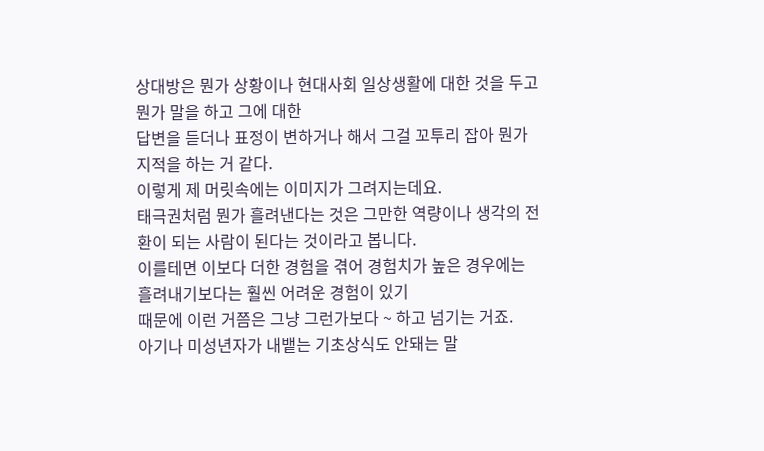상대방은 뭔가 상황이나 현대사회 일상생활에 대한 것을 두고 뭔가 말을 하고 그에 대한
답변을 듣더나 표정이 변하거나 해서 그걸 꼬투리 잡아 뭔가 지적을 하는 거 같다.
이렇게 제 머릿속에는 이미지가 그려지는데요.
태극권처럼 뭔가 흘려낸다는 것은 그만한 역량이나 생각의 전환이 되는 사람이 된다는 것이라고 봅니다.
이를테면 이보다 더한 경험을 겪어 경험치가 높은 경우에는 흘려내기보다는 훨씬 어려운 경험이 있기
때문에 이런 거쯤은 그냥 그런가보다 ~ 하고 넘기는 거죠.
아기나 미성년자가 내뱉는 기초상식도 안돼는 말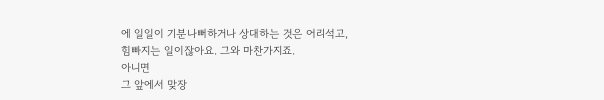에 일일이 기분나뻐하거나 상대하는 것은 어리석고,
힘빠지는 일이잖아요. 그와 마찬가지죠.
아니면
그 앞에서 맞장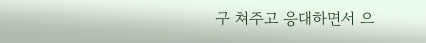구 쳐주고 응대하면서 으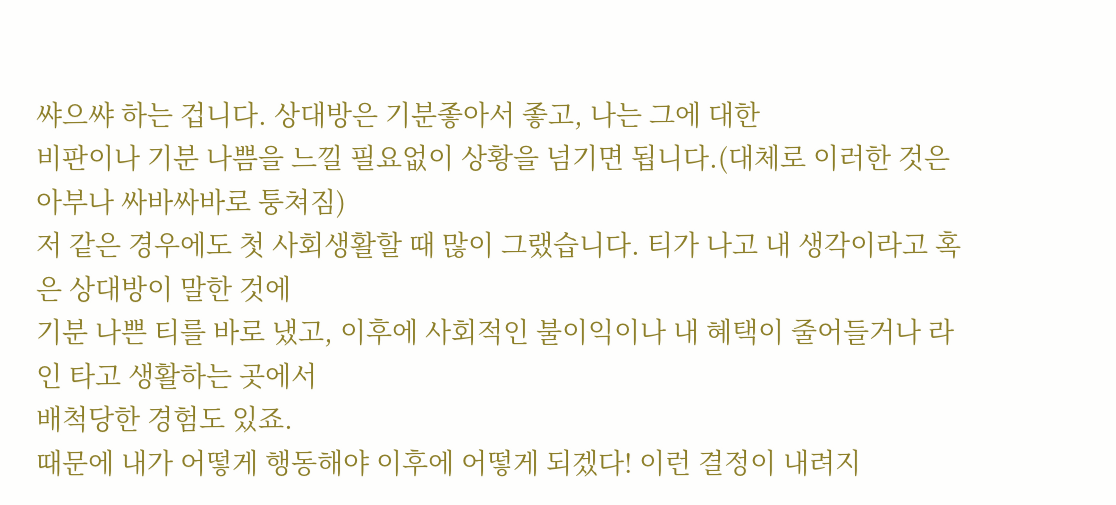쌰으쌰 하는 겁니다. 상대방은 기분좋아서 좋고, 나는 그에 대한
비판이나 기분 나쁨을 느낄 필요없이 상황을 넘기면 됩니다.(대체로 이러한 것은 아부나 싸바싸바로 퉁쳐짐)
저 같은 경우에도 첫 사회생활할 때 많이 그랬습니다. 티가 나고 내 생각이라고 혹은 상대방이 말한 것에
기분 나쁜 티를 바로 냈고, 이후에 사회적인 불이익이나 내 혜택이 줄어들거나 라인 타고 생활하는 곳에서
배척당한 경험도 있죠.
때문에 내가 어떻게 행동해야 이후에 어떻게 되겠다! 이런 결정이 내려지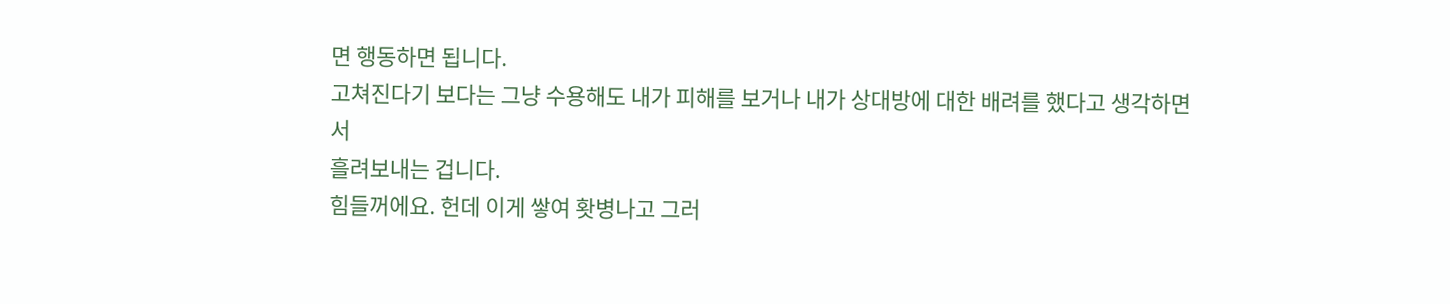면 행동하면 됩니다.
고쳐진다기 보다는 그냥 수용해도 내가 피해를 보거나 내가 상대방에 대한 배려를 했다고 생각하면서
흘려보내는 겁니다.
힘들꺼에요. 헌데 이게 쌓여 홧병나고 그러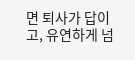면 퇴사가 답이고, 유연하게 넘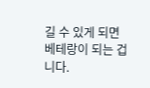길 수 있게 되면
베테랑이 되는 겁니다.